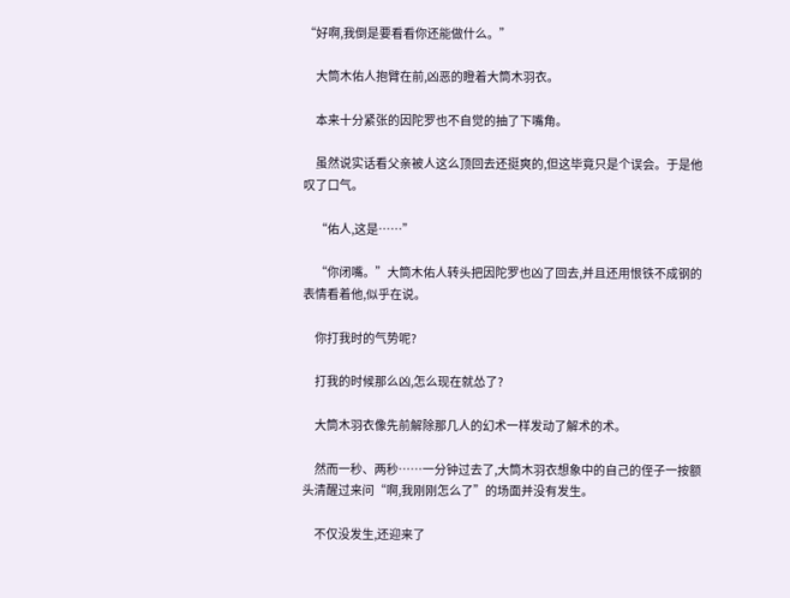“好啊,我倒是要看看你还能做什么。”

    大筒木佑人抱臂在前,凶恶的瞪着大筒木羽衣。

    本来十分紧张的因陀罗也不自觉的抽了下嘴角。

    虽然说实话看父亲被人这么顶回去还挺爽的,但这毕竟只是个误会。于是他叹了口气。

    “佑人,这是……”

    “你闭嘴。”大筒木佑人转头把因陀罗也凶了回去,并且还用恨铁不成钢的表情看着他,似乎在说。

    你打我时的气势呢?

    打我的时候那么凶,怎么现在就怂了?

    大筒木羽衣像先前解除那几人的幻术一样发动了解术的术。

    然而一秒、两秒……一分钟过去了,大筒木羽衣想象中的自己的侄子一按额头清醒过来问“啊,我刚刚怎么了”的场面并没有发生。

    不仅没发生,还迎来了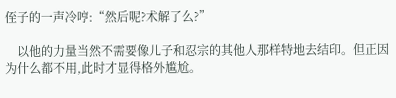侄子的一声冷哼:“然后呢?术解了么?”

    以他的力量当然不需要像儿子和忍宗的其他人那样特地去结印。但正因为什么都不用,此时才显得格外尴尬。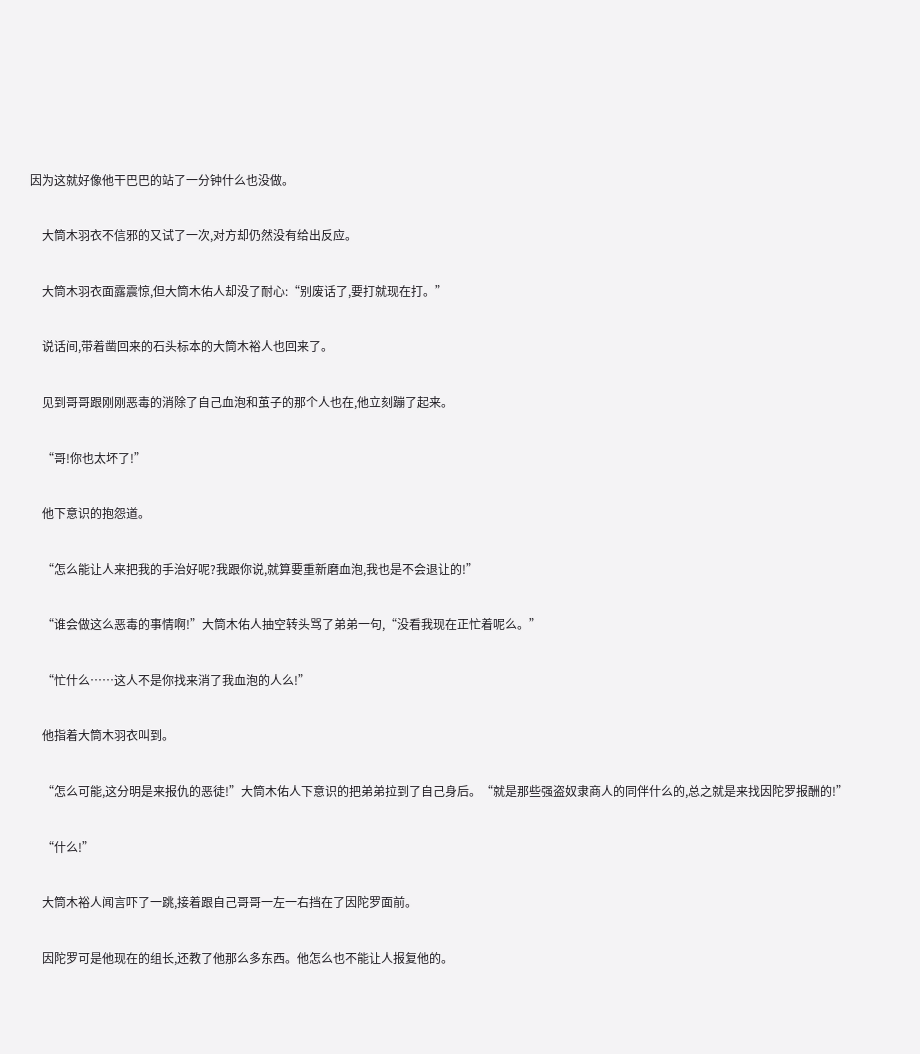因为这就好像他干巴巴的站了一分钟什么也没做。

    大筒木羽衣不信邪的又试了一次,对方却仍然没有给出反应。

    大筒木羽衣面露震惊,但大筒木佑人却没了耐心:“别废话了,要打就现在打。”

    说话间,带着凿回来的石头标本的大筒木裕人也回来了。

    见到哥哥跟刚刚恶毒的消除了自己血泡和茧子的那个人也在,他立刻蹦了起来。

    “哥!你也太坏了!”

    他下意识的抱怨道。

    “怎么能让人来把我的手治好呢?我跟你说,就算要重新磨血泡,我也是不会退让的!”

    “谁会做这么恶毒的事情啊!”大筒木佑人抽空转头骂了弟弟一句,“没看我现在正忙着呢么。”

    “忙什么……这人不是你找来消了我血泡的人么!”

    他指着大筒木羽衣叫到。

    “怎么可能,这分明是来报仇的恶徒!”大筒木佑人下意识的把弟弟拉到了自己身后。“就是那些强盗奴隶商人的同伴什么的,总之就是来找因陀罗报酬的!”

    “什么!”

    大筒木裕人闻言吓了一跳,接着跟自己哥哥一左一右挡在了因陀罗面前。

    因陀罗可是他现在的组长,还教了他那么多东西。他怎么也不能让人报复他的。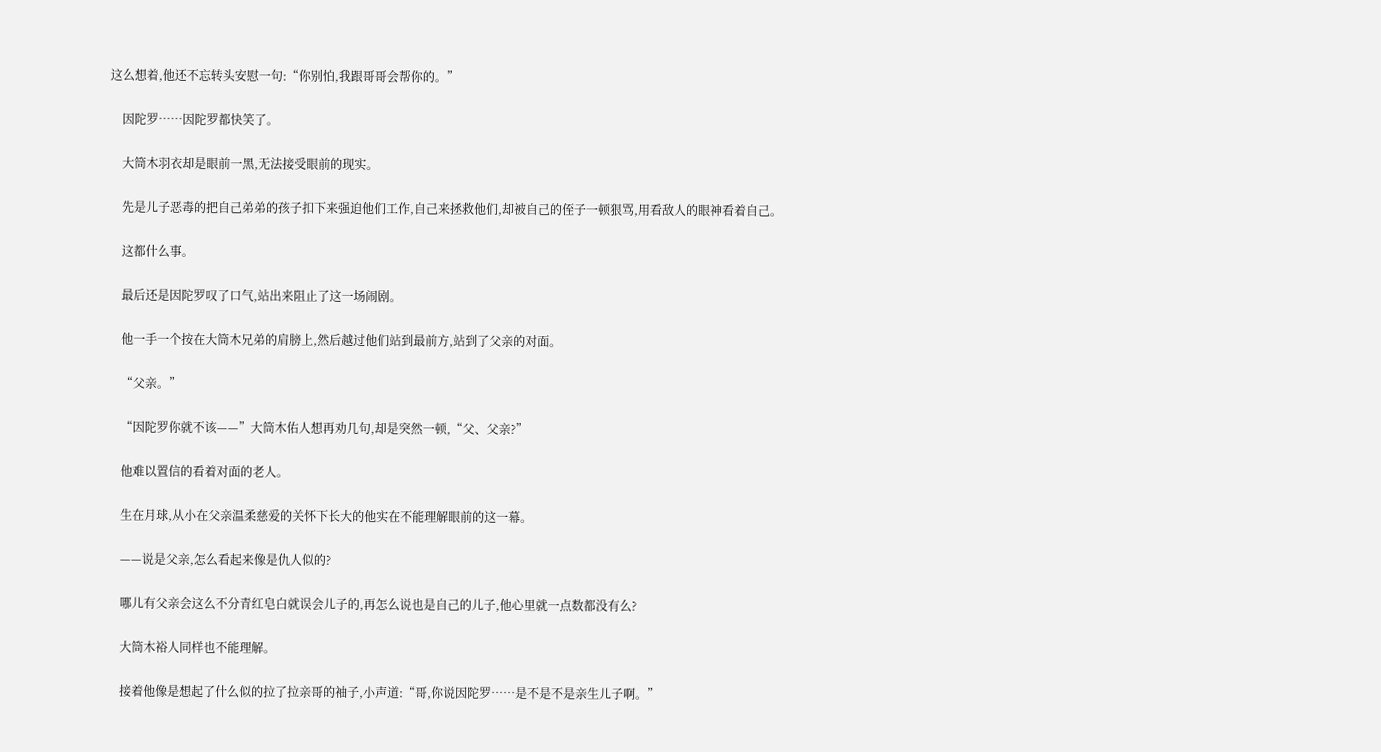这么想着,他还不忘转头安慰一句:“你别怕,我跟哥哥会帮你的。”

    因陀罗……因陀罗都快笑了。

    大筒木羽衣却是眼前一黑,无法接受眼前的现实。

    先是儿子恶毒的把自己弟弟的孩子扣下来强迫他们工作,自己来拯救他们,却被自己的侄子一顿狠骂,用看敌人的眼神看着自己。

    这都什么事。

    最后还是因陀罗叹了口气,站出来阻止了这一场闹剧。

    他一手一个按在大筒木兄弟的肩膀上,然后越过他们站到最前方,站到了父亲的对面。

    “父亲。”

    “因陀罗你就不该——”大筒木佑人想再劝几句,却是突然一顿,“父、父亲?”

    他难以置信的看着对面的老人。

    生在月球,从小在父亲温柔慈爱的关怀下长大的他实在不能理解眼前的这一幕。

    ——说是父亲,怎么看起来像是仇人似的?

    哪儿有父亲会这么不分青红皂白就误会儿子的,再怎么说也是自己的儿子,他心里就一点数都没有么?

    大筒木裕人同样也不能理解。

    接着他像是想起了什么似的拉了拉亲哥的袖子,小声道:“哥,你说因陀罗……是不是不是亲生儿子啊。”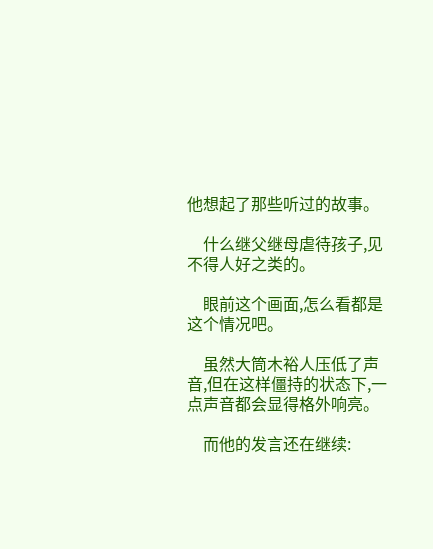他想起了那些听过的故事。

    什么继父继母虐待孩子,见不得人好之类的。

    眼前这个画面,怎么看都是这个情况吧。

    虽然大筒木裕人压低了声音,但在这样僵持的状态下,一点声音都会显得格外响亮。

    而他的发言还在继续: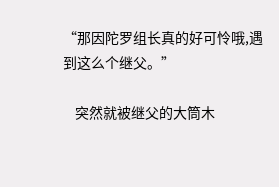“那因陀罗组长真的好可怜哦,遇到这么个继父。”

    突然就被继父的大筒木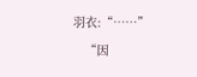羽衣:“……”

    “因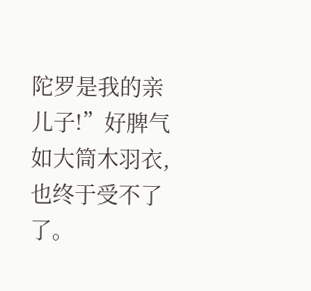陀罗是我的亲儿子!”好脾气如大筒木羽衣,也终于受不了了。